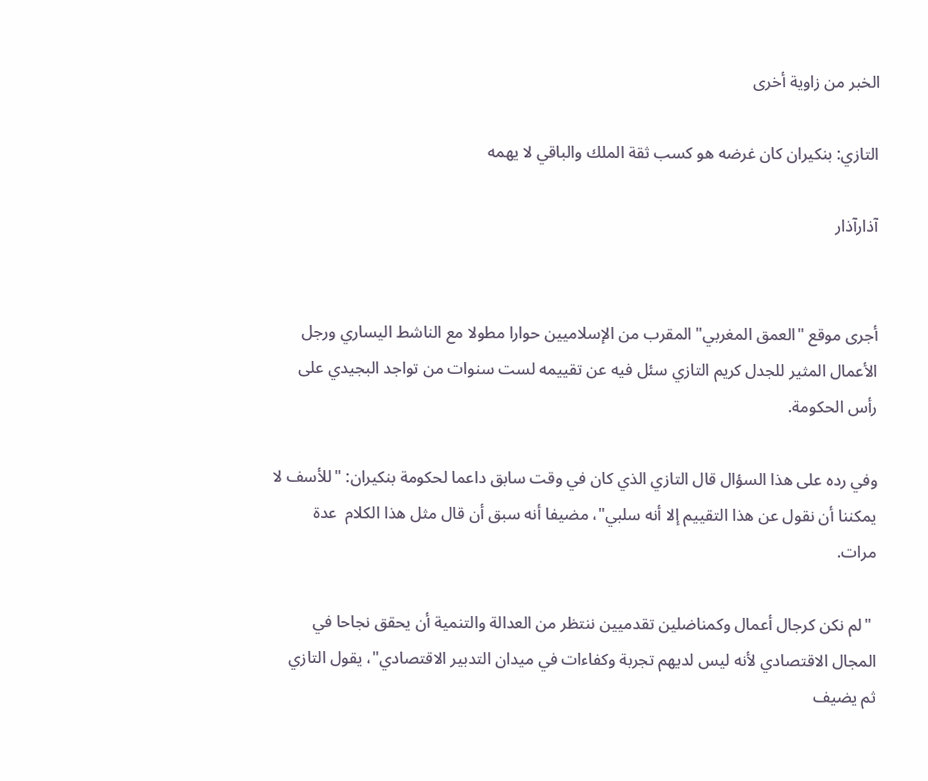الخبر من زاوية أخرى

التازي: بنكيران كان غرضه هو كسب ثقة الملك والباقي لا يهمه

آذارآذار


أجرى موقع "العمق المغربي" المقرب من الإسلاميين حوارا مطولا مع الناشط اليساري ورجل الأعمال المثير للجدل كريم التازي سئل فيه عن تقييمه لست سنوات من تواجد البجيدي على رأس الحكومة.

وفي رده على هذا السؤال قال التازي الذي كان في وقت سابق داعما لحكومة بنكيران: "للأسف لا يمكننا أن نقول عن هذا التقييم إلا أنه سلبي"، مضيفا أنه سبق أن قال مثل هذا الكلام  عدة مرات.

 "لم نكن كرجال أعمال وكمناضلين تقدميين ننتظر من العدالة والتنمية أن يحقق نجاحا في المجال الاقتصادي لأنه ليس لديهم تجربة وكفاءات في ميدان التدبير الاقتصادي"، يقول التازي ثم يضيف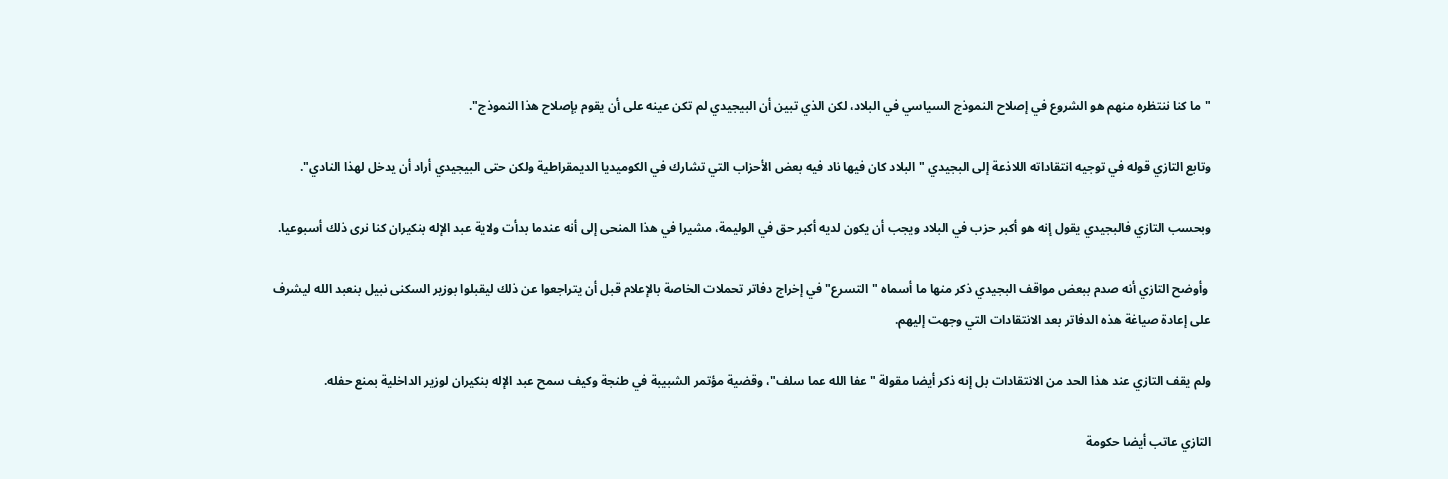"ما كنا ننتظره منهم هو الشروع في إصلاح النموذج السياسي في البلاد، لكن الذي تبين أن البيجيدي لم تكن عينه على أن يقوم بإصلاح هذا النموذج".

وتابع التازي قوله في توجيه انتقاداته اللاذعة إلى البجيدي "البلاد كان فيها ناد فيه بعض الأحزاب التي تشارك في الكوميديا الديمقراطية ولكن حتى البيجيدي أراد أن يدخل لهذا النادي".

وبحسب التازي فالبجيدي يقول إنه هو أكبر حزب في البلاد ويجب أن يكون لديه أكبر حق في الوليمة، مشيرا في هذا المنحى إلى أنه عندما بدأت ولاية عبد الإله بنكيران كنا نرى ذلك أسبوعيا.

 وأوضح التازي أنه صدم ببعض مواقف البجيدي ذكر منها ما أسماه "التسرع" في إخراج دفاتر تحملات الخاصة بالإعلام قبل أن يتراجعوا عن ذلك ليقبلوا بوزير السكنى نبيل بنعبد الله ليشرف على إعادة صياغة هذه الدفاتر بعد الانتقادات التي وجهت إليهم.

ولم يقف التازي عند هذا الحد من الانتقادات بل إنه ذكر أيضا مقولة "عفا الله عما سلف"، وقضية مؤتمر الشبيبة في طنجة وكيف سمح عبد الإله بنكيران لوزير الداخلية بمنع حفله.

التازي عاتب أيضا حكومة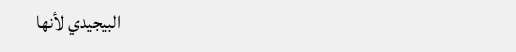البيجيدي لأنها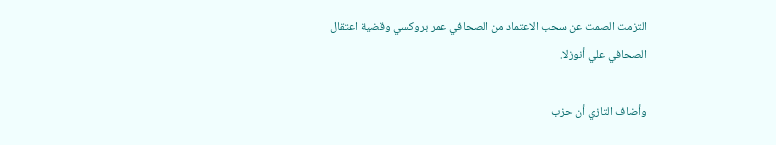التزمت الصمت عن سحب الاعتماد من الصحافي عمر بروكسي وقضية اعتقال الصحافي علي أنوزلا.

وأضاف التازي أن حزب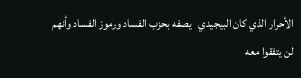الأحرار الذي كان البيجيدي   يصفه بحزب الفساد ورموز الفساد وأنهم لن يتفقوا معه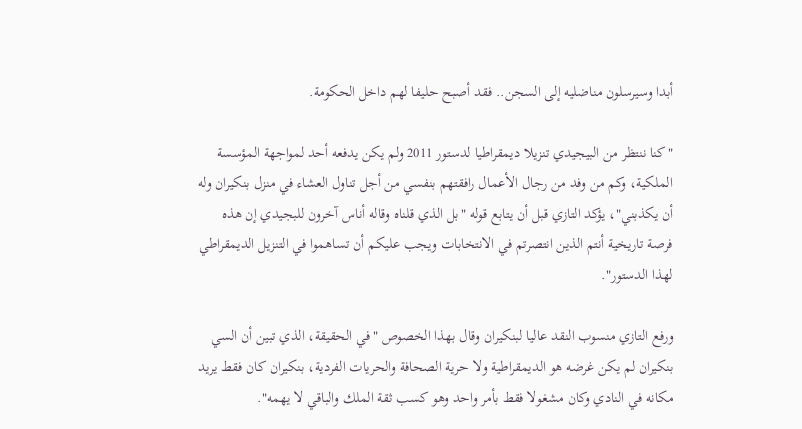أبدا وسيرسلون مناضليه إلى السجن.. فقد أصبح حليفا لهم داخل الحكومة.

"كنا ننتظر من البيجيدي تنزيلا ديمقراطيا لدستور 2011 ولم يكن يدفعه أحد لمواجهة المؤسسة الملكية، وكم من وفد من رجال الأعمال رافقتهم بنفسي من أجل تناول العشاء في منزل بنكيران وله أن يكذبني"، يؤكد التازي قبل أن يتابع قوله "بل الذي قلناه وقاله أناس آخرون للبجيدي إن هذه فرصة تاريخية أنتم الذين انتصرتم في الانتخابات ويجب عليكم أن تساهموا في التنزيل الديمقراطي لهذا الدستور".

ورفع التازي منسوب النقد عاليا لبنكيران وقال بهذا الخصوص "في الحقيقة، الذي تبين أن السي بنكيران لم يكن غرضه هو الديمقراطية ولا حرية الصحافة والحريات الفردية، بنكيران كان فقط يريد مكانه في النادي وكان مشغولا فقط بأمر واحد وهو كسب ثقة الملك والباقي لا يهمه".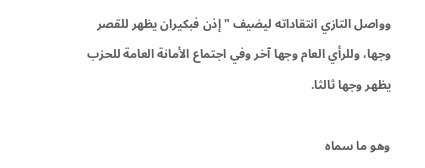وواصل التازي انتقاداته ليضيف "إذن فبكيران يظهر للقصر وجها، وللرأي العام وجها آخر وفي اجتماع الأمانة العامة للحزب يظهر وجها ثالثا.

وهو ما سماه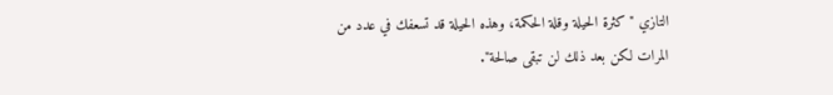التازي "كثرة الحيلة وقلة الحكمة، وهذه الحيلة قد تسعفك في عدد من المرات لكن بعد ذلك لن تبقى صالحة".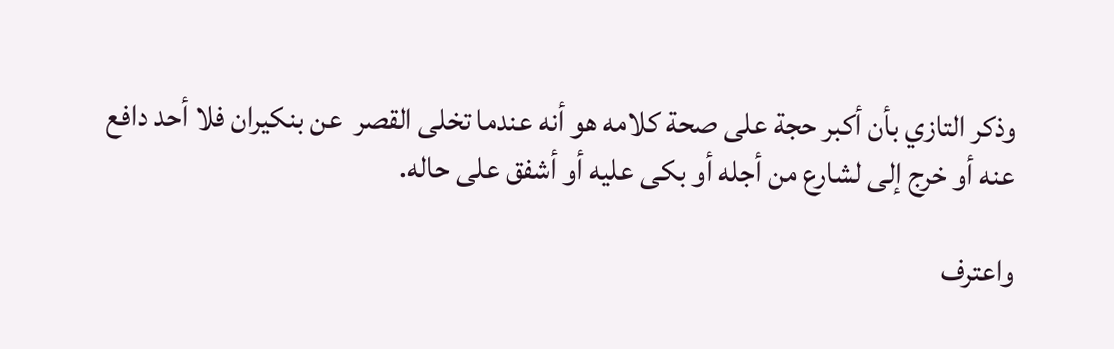وذكر التازي بأن أكبر حجة على صحة كلامه هو أنه عندما تخلى القصر  عن بنكيران فلا أحد دافع عنه أو خرج إلى لشارع من أجله أو بكى عليه أو أشفق على حاله.

واعترف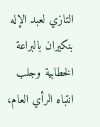التازي لعبد الإله بنكيران بالبراعة الخطابية وجلب انتباه الرأي العام،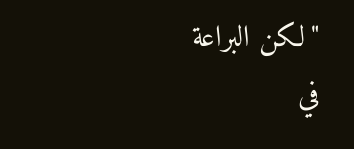"لكن البراعة في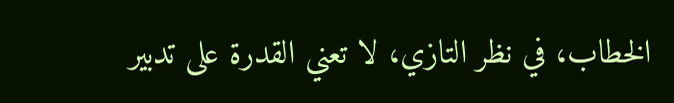الخطاب، في نظر التازي، لا تعني القدرة على تدبير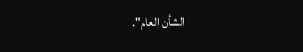الشأن العام".